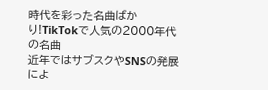時代を彩った名曲ばかり!TikTokで人気の2000年代の名曲
近年ではサブスクやSNSの発展によ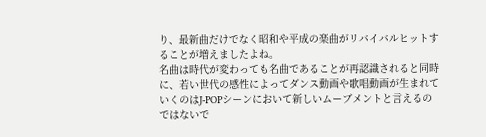り、最新曲だけでなく昭和や平成の楽曲がリバイバルヒットすることが増えましたよね。
名曲は時代が変わっても名曲であることが再認識されると同時に、若い世代の感性によってダンス動画や歌唱動画が生まれていくのはJ-POPシーンにおいて新しいムーブメントと言えるのではないで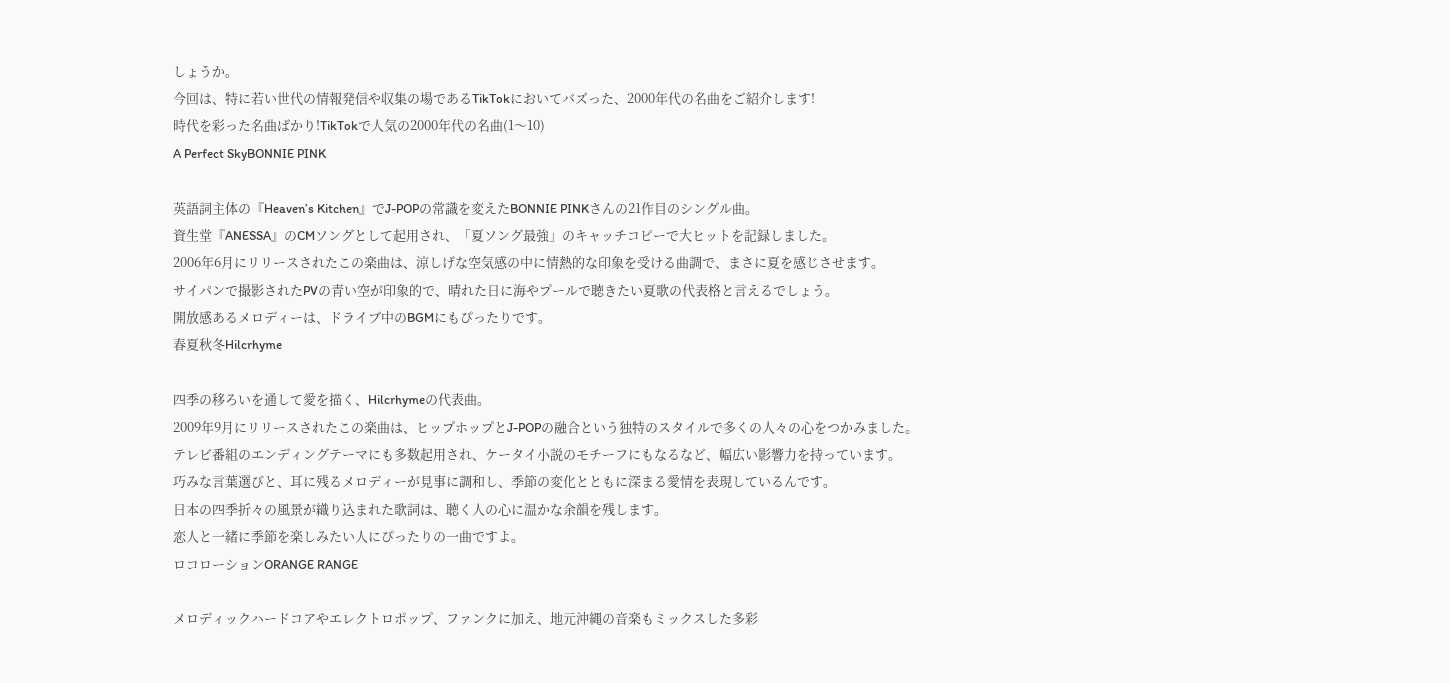しょうか。
今回は、特に若い世代の情報発信や収集の場であるTikTokにおいてバズった、2000年代の名曲をご紹介します!
時代を彩った名曲ばかり!TikTokで人気の2000年代の名曲(1〜10)
A Perfect SkyBONNIE PINK

英語詞主体の『Heaven’s Kitchen』でJ-POPの常識を変えたBONNIE PINKさんの21作目のシングル曲。
資生堂『ANESSA』のCMソングとして起用され、「夏ソング最強」のキャッチコピーで大ヒットを記録しました。
2006年6月にリリースされたこの楽曲は、涼しげな空気感の中に情熱的な印象を受ける曲調で、まさに夏を感じさせます。
サイパンで撮影されたPVの青い空が印象的で、晴れた日に海やプールで聴きたい夏歌の代表格と言えるでしょう。
開放感あるメロディーは、ドライブ中のBGMにもぴったりです。
春夏秋冬Hilcrhyme

四季の移ろいを通して愛を描く、Hilcrhymeの代表曲。
2009年9月にリリースされたこの楽曲は、ヒップホップとJ-POPの融合という独特のスタイルで多くの人々の心をつかみました。
テレビ番組のエンディングテーマにも多数起用され、ケータイ小説のモチーフにもなるなど、幅広い影響力を持っています。
巧みな言葉選びと、耳に残るメロディーが見事に調和し、季節の変化とともに深まる愛情を表現しているんです。
日本の四季折々の風景が織り込まれた歌詞は、聴く人の心に温かな余韻を残します。
恋人と一緒に季節を楽しみたい人にぴったりの一曲ですよ。
ロコローションORANGE RANGE

メロディックハードコアやエレクトロポップ、ファンクに加え、地元沖縄の音楽もミックスした多彩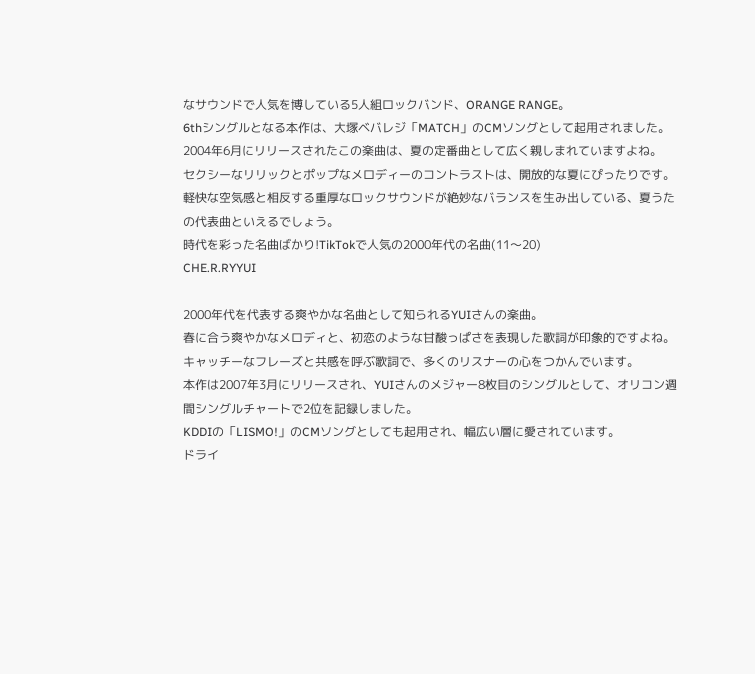なサウンドで人気を博している5人組ロックバンド、ORANGE RANGE。
6thシングルとなる本作は、大塚ベバレジ「MATCH」のCMソングとして起用されました。
2004年6月にリリースされたこの楽曲は、夏の定番曲として広く親しまれていますよね。
セクシーなリリックとポップなメロディーのコントラストは、開放的な夏にぴったりです。
軽快な空気感と相反する重厚なロックサウンドが絶妙なバランスを生み出している、夏うたの代表曲といえるでしょう。
時代を彩った名曲ばかり!TikTokで人気の2000年代の名曲(11〜20)
CHE.R.RYYUI

2000年代を代表する爽やかな名曲として知られるYUIさんの楽曲。
春に合う爽やかなメロディと、初恋のような甘酸っぱさを表現した歌詞が印象的ですよね。
キャッチーなフレーズと共感を呼ぶ歌詞で、多くのリスナーの心をつかんでいます。
本作は2007年3月にリリースされ、YUIさんのメジャー8枚目のシングルとして、オリコン週間シングルチャートで2位を記録しました。
KDDIの「LISMO!」のCMソングとしても起用され、幅広い層に愛されています。
ドライ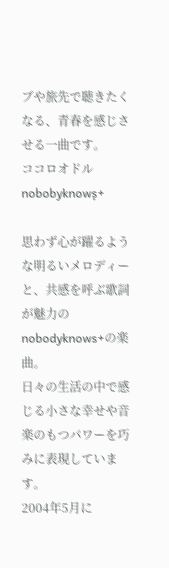ブや旅先で聴きたくなる、青春を感じさせる一曲です。
ココロオドルnobobyknows̟+

思わず心が躍るような明るいメロディーと、共感を呼ぶ歌詞が魅力のnobodyknows+の楽曲。
日々の生活の中で感じる小さな幸せや音楽のもつパワーを巧みに表現しています。
2004年5月に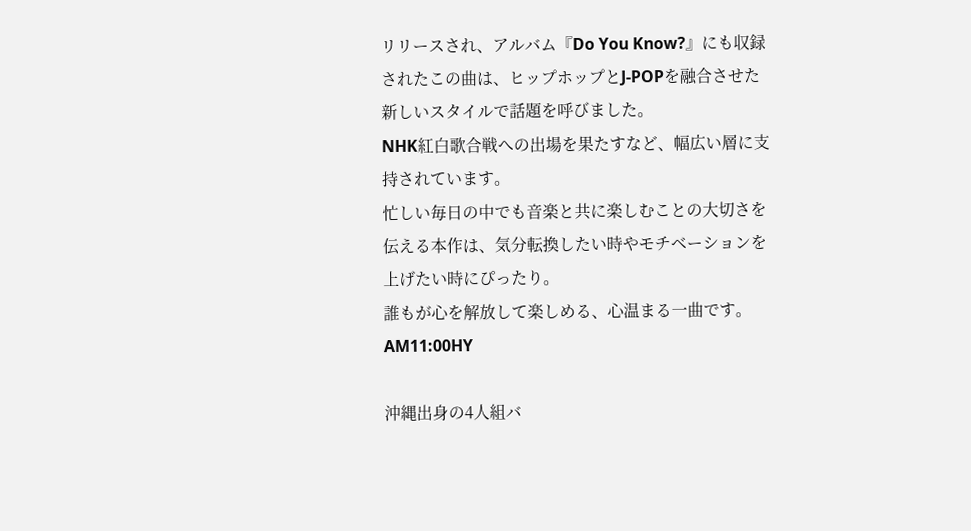リリースされ、アルバム『Do You Know?』にも収録されたこの曲は、ヒップホップとJ-POPを融合させた新しいスタイルで話題を呼びました。
NHK紅白歌合戦への出場を果たすなど、幅広い層に支持されています。
忙しい毎日の中でも音楽と共に楽しむことの大切さを伝える本作は、気分転換したい時やモチベーションを上げたい時にぴったり。
誰もが心を解放して楽しめる、心温まる一曲です。
AM11:00HY

沖縄出身の4人組バ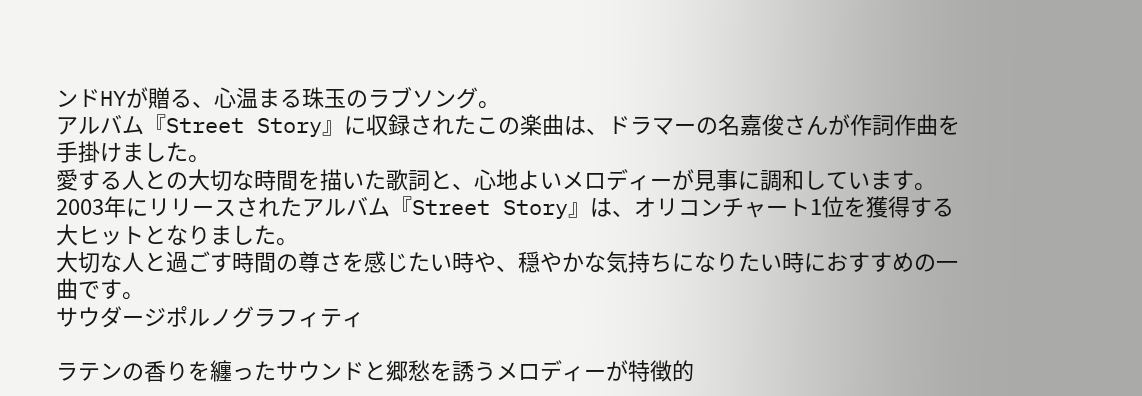ンドHYが贈る、心温まる珠玉のラブソング。
アルバム『Street Story』に収録されたこの楽曲は、ドラマーの名嘉俊さんが作詞作曲を手掛けました。
愛する人との大切な時間を描いた歌詞と、心地よいメロディーが見事に調和しています。
2003年にリリースされたアルバム『Street Story』は、オリコンチャート1位を獲得する大ヒットとなりました。
大切な人と過ごす時間の尊さを感じたい時や、穏やかな気持ちになりたい時におすすめの一曲です。
サウダージポルノグラフィティ

ラテンの香りを纏ったサウンドと郷愁を誘うメロディーが特徴的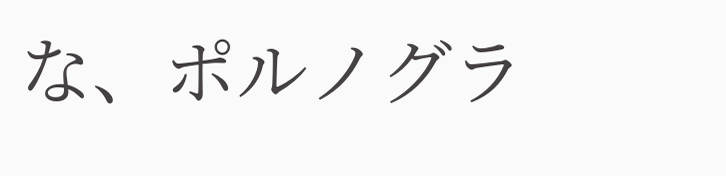な、ポルノグラ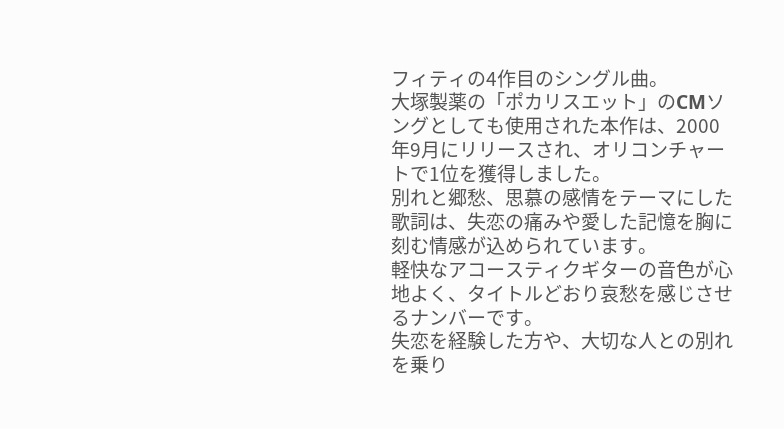フィティの4作目のシングル曲。
大塚製薬の「ポカリスエット」のCMソングとしても使用された本作は、2000年9月にリリースされ、オリコンチャートで1位を獲得しました。
別れと郷愁、思慕の感情をテーマにした歌詞は、失恋の痛みや愛した記憶を胸に刻む情感が込められています。
軽快なアコースティクギターの音色が心地よく、タイトルどおり哀愁を感じさせるナンバーです。
失恋を経験した方や、大切な人との別れを乗り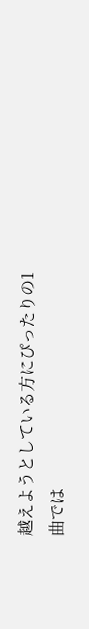越えようとしている方にぴったりの1曲では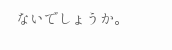ないでしょうか。